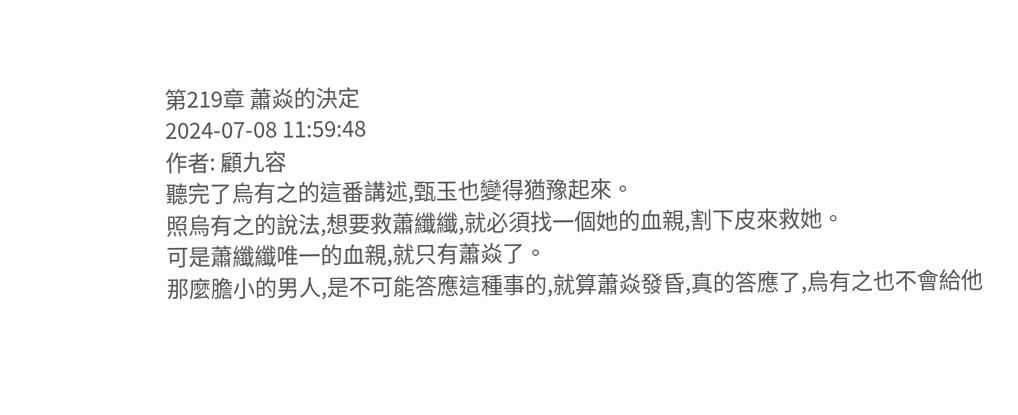第219章 蕭焱的決定
2024-07-08 11:59:48
作者: 顧九容
聽完了烏有之的這番講述,甄玉也變得猶豫起來。
照烏有之的說法,想要救蕭纖纖,就必須找一個她的血親,割下皮來救她。
可是蕭纖纖唯一的血親,就只有蕭焱了。
那麼膽小的男人,是不可能答應這種事的,就算蕭焱發昏,真的答應了,烏有之也不會給他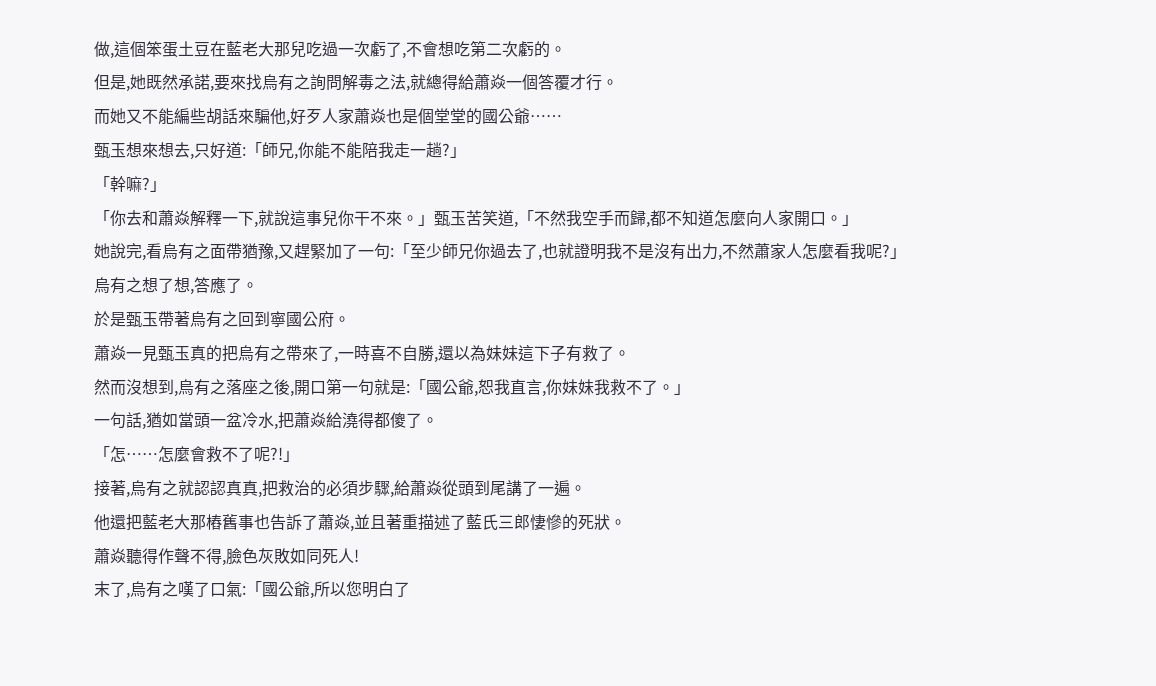做,這個笨蛋土豆在藍老大那兒吃過一次虧了,不會想吃第二次虧的。
但是,她既然承諾,要來找烏有之詢問解毒之法,就總得給蕭焱一個答覆才行。
而她又不能編些胡話來騙他,好歹人家蕭焱也是個堂堂的國公爺……
甄玉想來想去,只好道:「師兄,你能不能陪我走一趟?」
「幹嘛?」
「你去和蕭焱解釋一下,就說這事兒你干不來。」甄玉苦笑道,「不然我空手而歸,都不知道怎麼向人家開口。」
她說完,看烏有之面帶猶豫,又趕緊加了一句:「至少師兄你過去了,也就證明我不是沒有出力,不然蕭家人怎麼看我呢?」
烏有之想了想,答應了。
於是甄玉帶著烏有之回到寧國公府。
蕭焱一見甄玉真的把烏有之帶來了,一時喜不自勝,還以為妹妹這下子有救了。
然而沒想到,烏有之落座之後,開口第一句就是:「國公爺,恕我直言,你妹妹我救不了。」
一句話,猶如當頭一盆冷水,把蕭焱給澆得都傻了。
「怎……怎麼會救不了呢?!」
接著,烏有之就認認真真,把救治的必須步驟,給蕭焱從頭到尾講了一遍。
他還把藍老大那樁舊事也告訴了蕭焱,並且著重描述了藍氏三郎悽慘的死狀。
蕭焱聽得作聲不得,臉色灰敗如同死人!
末了,烏有之嘆了口氣:「國公爺,所以您明白了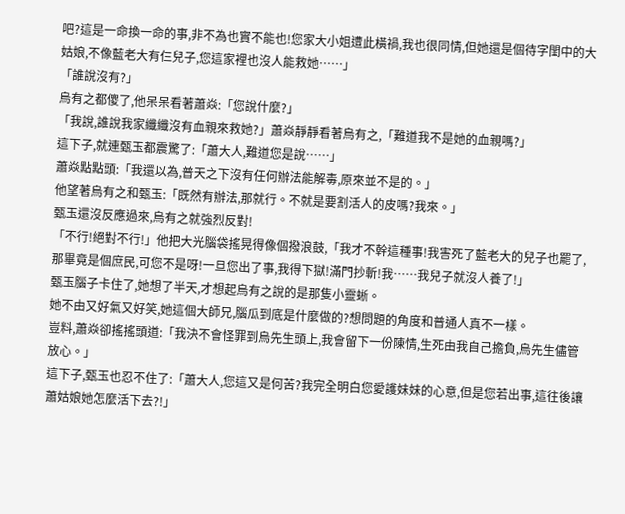吧?這是一命換一命的事,非不為也實不能也!您家大小姐遭此橫禍,我也很同情,但她還是個待字閨中的大姑娘,不像藍老大有仨兒子,您這家裡也沒人能救她……」
「誰說沒有?」
烏有之都傻了,他呆呆看著蕭焱:「您說什麼?」
「我說,誰說我家纖纖沒有血親來救她?」蕭焱靜靜看著烏有之,「難道我不是她的血親嗎?」
這下子,就連甄玉都震驚了:「蕭大人,難道您是說……」
蕭焱點點頭:「我還以為,普天之下沒有任何辦法能解毒,原來並不是的。」
他望著烏有之和甄玉:「既然有辦法,那就行。不就是要割活人的皮嗎?我來。」
甄玉還沒反應過來,烏有之就強烈反對!
「不行!絕對不行!」他把大光腦袋搖晃得像個撥浪鼓,「我才不幹這種事!我害死了藍老大的兒子也罷了,那畢竟是個庶民,可您不是呀!一旦您出了事,我得下獄!滿門抄斬!我……我兒子就沒人養了!」
甄玉腦子卡住了,她想了半天,才想起烏有之說的是那隻小靈蜥。
她不由又好氣又好笑,她這個大師兄,腦瓜到底是什麼做的?想問題的角度和普通人真不一樣。
豈料,蕭焱卻搖搖頭道:「我決不會怪罪到烏先生頭上,我會留下一份陳情,生死由我自己擔負,烏先生儘管放心。」
這下子,甄玉也忍不住了:「蕭大人,您這又是何苦?我完全明白您愛護妹妹的心意,但是您若出事,這往後讓蕭姑娘她怎麼活下去?!」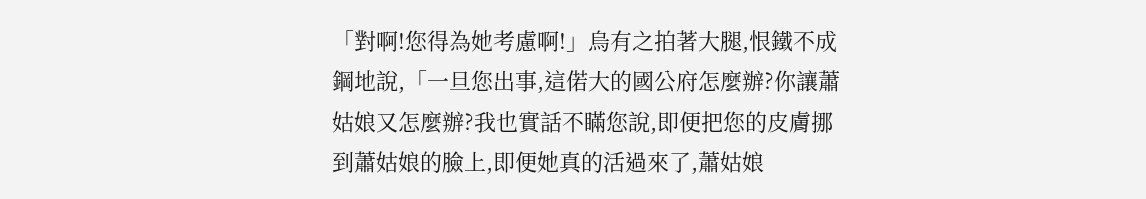「對啊!您得為她考慮啊!」烏有之拍著大腿,恨鐵不成鋼地說,「一旦您出事,這偌大的國公府怎麼辦?你讓蕭姑娘又怎麼辦?我也實話不瞞您說,即便把您的皮膚挪到蕭姑娘的臉上,即便她真的活過來了,蕭姑娘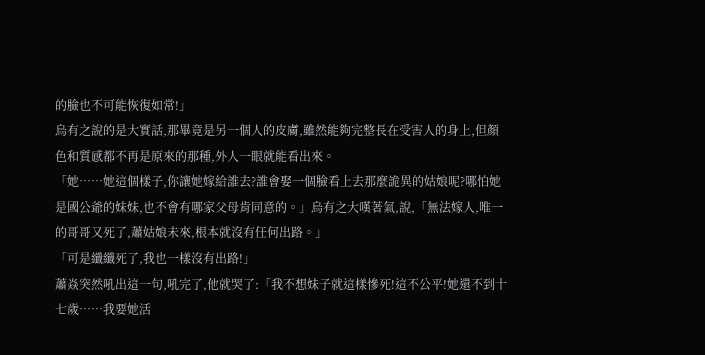的臉也不可能恢復如常!」
烏有之說的是大實話,那畢竟是另一個人的皮膚,雖然能夠完整長在受害人的身上,但顏色和質感都不再是原來的那種,外人一眼就能看出來。
「她……她這個樣子,你讓她嫁給誰去?誰會娶一個臉看上去那麼詭異的姑娘呢?哪怕她是國公爺的妹妹,也不會有哪家父母肯同意的。」烏有之大嘆著氣,說,「無法嫁人,唯一的哥哥又死了,蕭姑娘未來,根本就沒有任何出路。」
「可是纖纖死了,我也一樣沒有出路!」
蕭焱突然吼出這一句,吼完了,他就哭了:「我不想妹子就這樣慘死!這不公平!她還不到十七歲……我要她活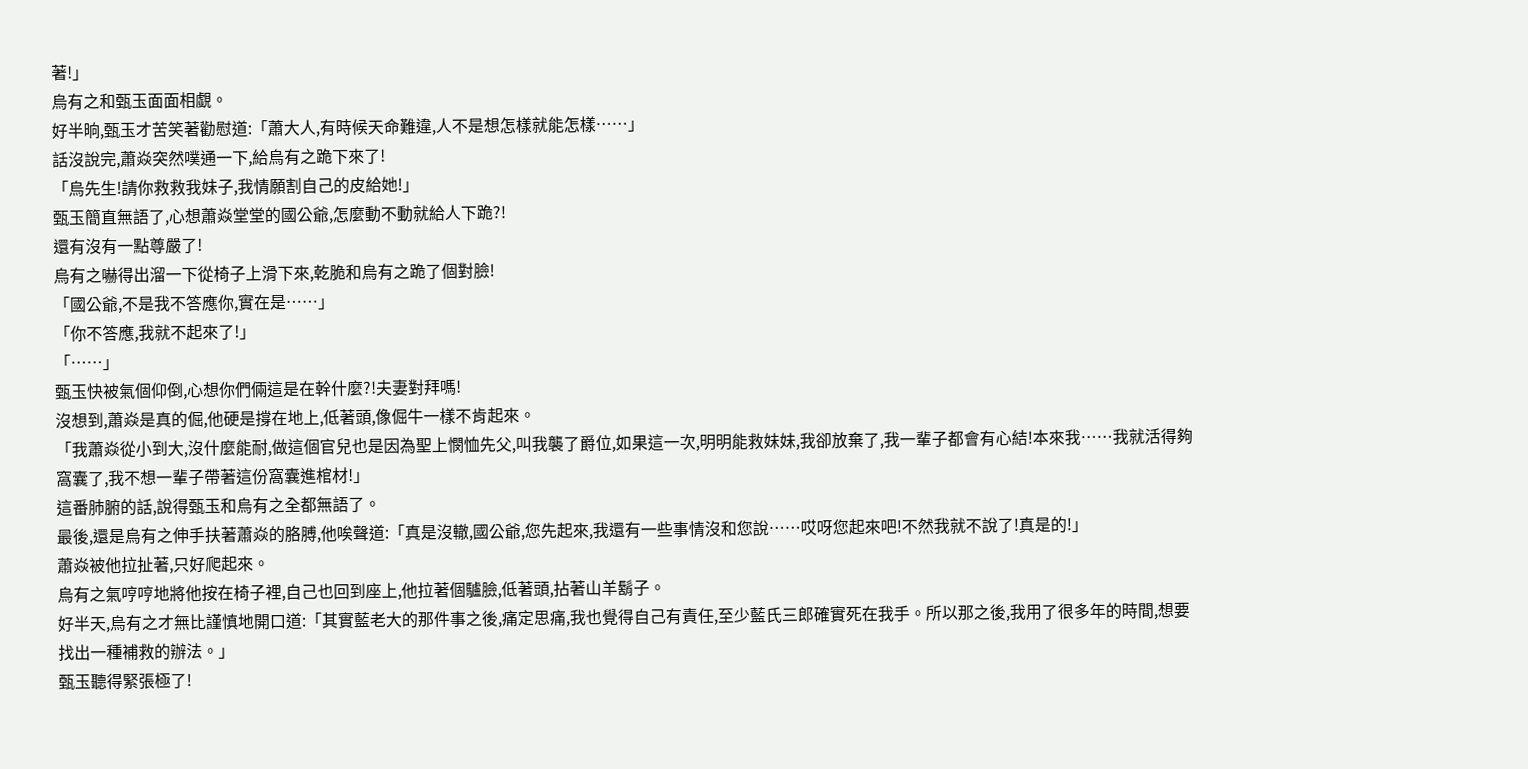著!」
烏有之和甄玉面面相覷。
好半晌,甄玉才苦笑著勸慰道:「蕭大人,有時候天命難違,人不是想怎樣就能怎樣……」
話沒說完,蕭焱突然噗通一下,給烏有之跪下來了!
「烏先生!請你救救我妹子,我情願割自己的皮給她!」
甄玉簡直無語了,心想蕭焱堂堂的國公爺,怎麼動不動就給人下跪?!
還有沒有一點尊嚴了!
烏有之嚇得出溜一下從椅子上滑下來,乾脆和烏有之跪了個對臉!
「國公爺,不是我不答應你,實在是……」
「你不答應,我就不起來了!」
「……」
甄玉快被氣個仰倒,心想你們倆這是在幹什麼?!夫妻對拜嗎!
沒想到,蕭焱是真的倔,他硬是撐在地上,低著頭,像倔牛一樣不肯起來。
「我蕭焱從小到大,沒什麼能耐,做這個官兒也是因為聖上憫恤先父,叫我襲了爵位,如果這一次,明明能救妹妹,我卻放棄了,我一輩子都會有心結!本來我……我就活得夠窩囊了,我不想一輩子帶著這份窩囊進棺材!」
這番肺腑的話,說得甄玉和烏有之全都無語了。
最後,還是烏有之伸手扶著蕭焱的胳膊,他唉聲道:「真是沒轍,國公爺,您先起來,我還有一些事情沒和您說……哎呀您起來吧!不然我就不說了!真是的!」
蕭焱被他拉扯著,只好爬起來。
烏有之氣哼哼地將他按在椅子裡,自己也回到座上,他拉著個驢臉,低著頭,拈著山羊鬍子。
好半天,烏有之才無比謹慎地開口道:「其實藍老大的那件事之後,痛定思痛,我也覺得自己有責任,至少藍氏三郎確實死在我手。所以那之後,我用了很多年的時間,想要找出一種補救的辦法。」
甄玉聽得緊張極了!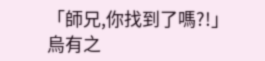「師兄,你找到了嗎?!」
烏有之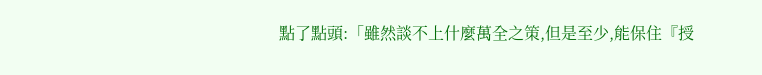點了點頭:「雖然談不上什麼萬全之策,但是至少,能保住『授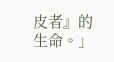皮者』的生命。」